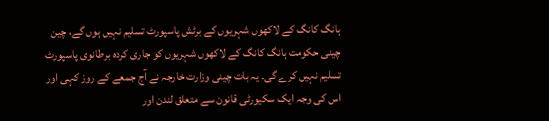ہانگ کانگ کے لاکھوں شہریوں کے برٹش پاسپورٹ تسلیم نہیں ہوں گے، چین
چینی حکومت ہانگ کانگ کے لاکھوں شہریوں کو جاری کردہ برطانوی پاسپورٹ تسلیم نہیں کرے گی۔ یہ بات چینی وزارت خارجہ نے آج جمعے کے روز کہی اور اس کی وجہ ایک سکیورٹی قانون سے متعلق لندن اور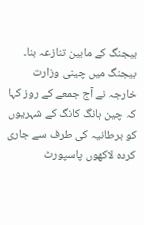بیجنگ کے مابین تنازعہ بنا۔
بیجنگ میں چینی وزارت خارجہ نے آج جمعے کے روز کہا کہ چین ہانگ کانگ کے شہریوں کو برطانیہ کی طرف سے جاری کردہ لاکھوں پاسپورٹ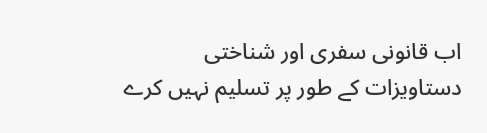اب قانونی سفری اور شناختی دستاویزات کے طور پر تسلیم نہیں کرے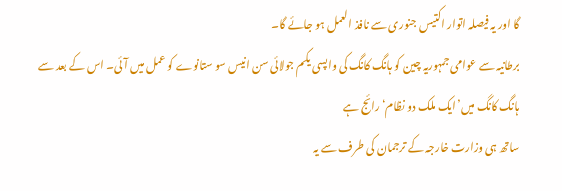گا اور یہ فیصلہ اتوار اکتیس جنوری سے نافذ العمل ہو جائے گا۔
برطانیہ سے عوامی جمہوریہ چین کو ہانگ کانگ کی واپسی یکم جولائی سن انیس سو ستانوے کو عمل میں آئی۔ اس کے بعد سے ہانگ کانگ میں’ایک ملک دو نظام‘ رائج ہے
ساتھ ہی وزارت خارجہ کے ترجمان کی طرف سے یہ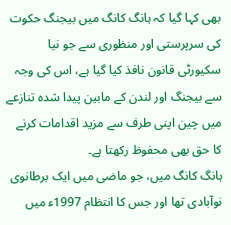بھی کہا گیا کہ ہانگ کانگ میں بیجنگ حکوت کی سرپرستی اور منظوری سے جو نیا سکیورٹی قانون نافذ کیا گیا ہے، اس کی وجہ سے بیجنگ اور لندن کے مابین پیدا شدہ تنازعے میں چین اپنی طرف سے مزید اقدامات کرنے کا حق بھی محفوظ رکھتا ہے۔
ہانگ کانگ میں، جو ماضی میں ایک برطانوی نوآبادی تھا اور جس کا انتظام 1997ء میں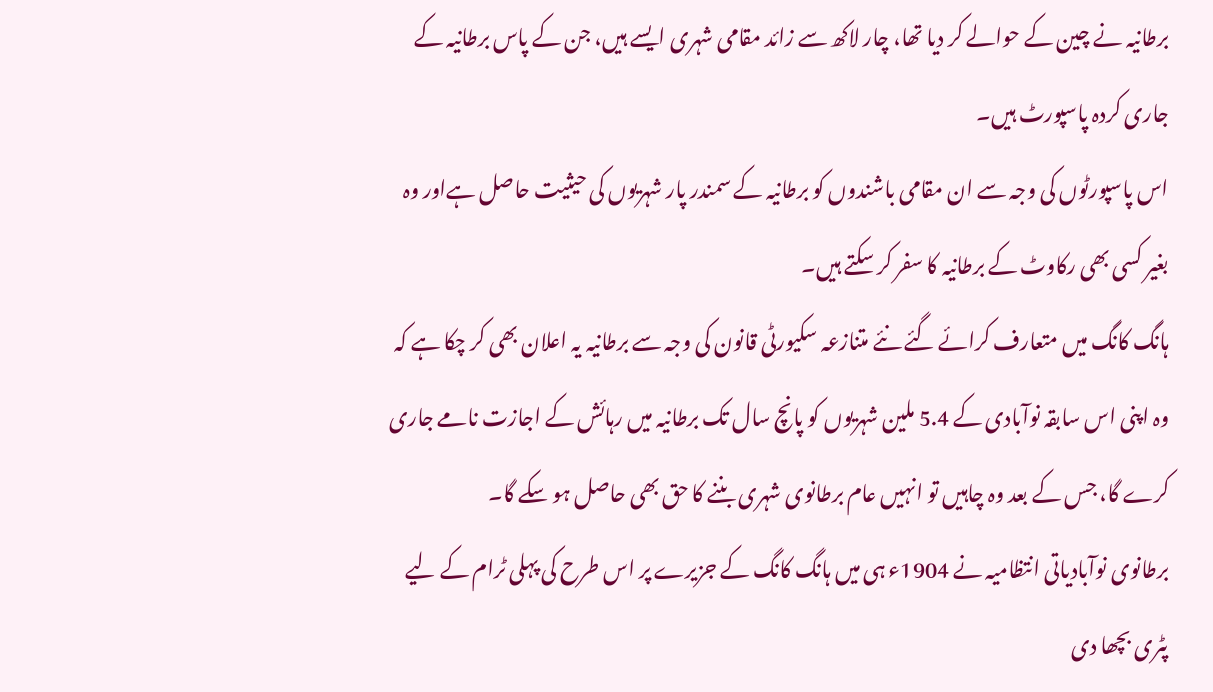برطانیہ نے چین کے حوالے کر دیا تھا، چار لاکھ سے زائد مقامی شہری ایسے ہیں، جن کے پاس برطانیہ کے جاری کردہ پاسپورٹ ہیں۔
اس پاسپورٹوں کی وجہ سے ان مقامی باشندوں کو برطانیہ کے سمندر پار شہریوں کی حیثیت حاصل ہےاور وہ بغیر کسی بھی رکاوٹ کے برطانیہ کا سفر کر سکتے ہیں۔
ہانگ کانگ میں متعارف کرائے گئے نئے متنازعہ سکیورٹی قانون کی وجہ سے برطانیہ یہ اعلان بھی کر چکا ہے کہ وہ اپنی اس سابقہ نوآبادی کے 5.4 ملین شہریوں کو پانچ سال تک برطانیہ میں رہائش کے اجازت نامے جاری کرے گا، جس کے بعد وہ چاہیں تو انہیں عام برطانوی شہری بننے کا حق بھی حاصل ہو سکے گا۔
برطانوی نوآبادیاتی انتظامیہ نے 1904ء ہی میں ہانگ کانگ کے جزیرے پر اس طرح کی پہلی ٹرام کے لیے پٹری بچھا دی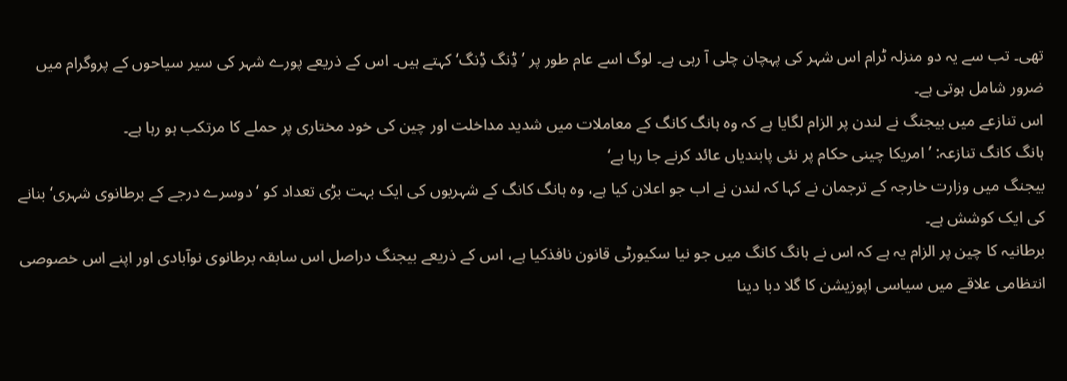تھی۔ تب سے یہ دو منزلہ ٹرام اس شہر کی پہچان چلی آ رہی ہے۔ لوگ اسے عام طور پر ’ڈِنگ ڈِنگ‘ کہتے ہیں۔ اس کے ذریعے پورے شہر کی سیر سیاحوں کے پروگرام میں ضرور شامل ہوتی ہے۔
اس تنازعے میں بیجنگ نے لندن پر الزام لگایا ہے کہ وہ ہانگ کانگ کے معاملات میں شدید مداخلت اور چین کی خود مختاری پر حملے کا مرتکب ہو رہا ہے۔
ہانگ کانگ تنازعہ: ’امریکا چینی حکام پر نئی پابندیاں عائد کرنے جا رہا ہے‘
بیجنگ میں وزارت خارجہ کے ترجمان نے کہا کہ لندن نے اب جو اعلان کیا ہے، وہ ہانگ کانگ کے شہریوں کی ایک بہت بڑی تعداد کو ‘دوسرے درجے کے برطانوی شہری‘ بنانے کی ایک کوشش ہے۔
برطانیہ کا چین پر الزام یہ ہے کہ اس نے ہانگ کانگ میں جو نیا سکیورٹی قانون نافذکیا ہے، اس کے ذریعے بیجنگ دراصل اس سابقہ برطانوی نوآبادی اور اپنے اس خصوصی انتظامی علاقے میں سیاسی اپوزیشن کا گلا دبا دینا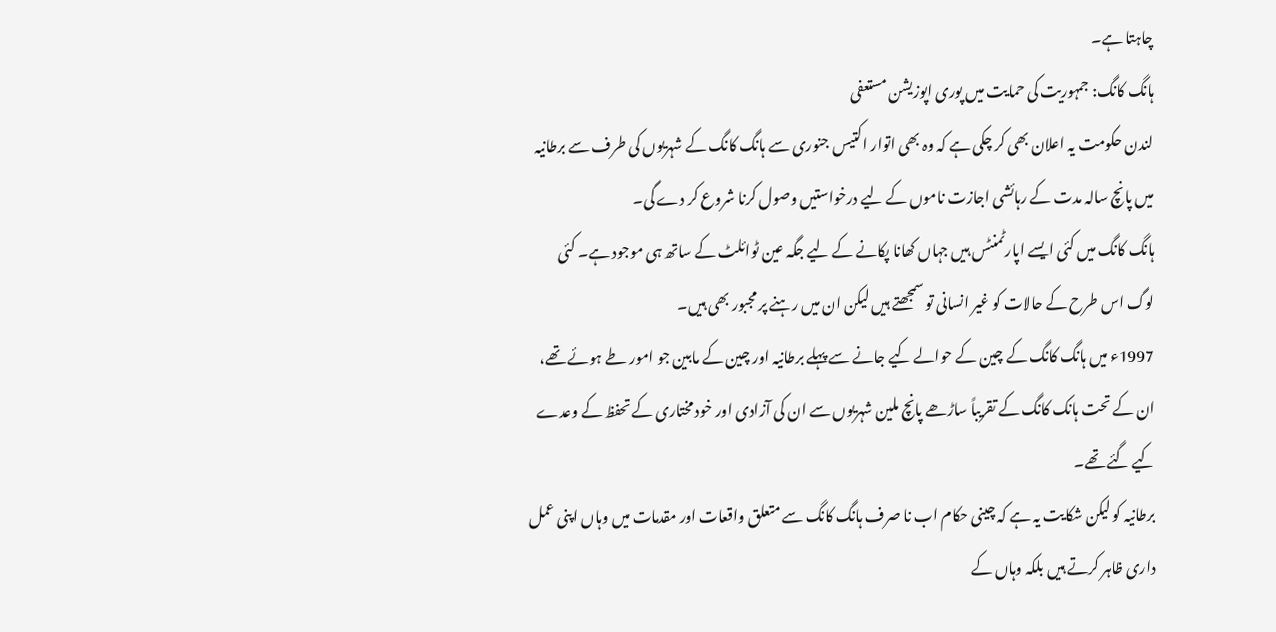چاہتا ہے۔
ہانگ کانگ: جمہوریت کی حمایت میں پوری اپوزیشن مستعفی
لندن حکومت یہ اعلان بھی کر چکی ہے کہ وہ بھی اتوار اکتیس جنوری سے ہانگ کانگ کے شہریوں کی طرف سے برطانیہ میں پانچ سالہ مدت کے رہائشی اجازت ناموں کے لیے درخواستیں وصول کرنا شروع کر دے گی۔
ہانگ کانگ میں کئی ایسے اپارٹمنٹس ہیں جہاں کھانا پکانے کے لیے جگہ عین ٹوائلٹ کے ساتھ ہی موجود ہے۔ کئی لوگ اس طرح کے حالات کو غیر انسانی تو سمجھتے ہیں لیکن ان میں رہنے پر مجبور بھی ہیں۔
1997ء میں ہانگ کانگ کے چین کے حوالے کیے جانے سے پہلے برطانیہ اور چین کے مابین جو امور طے ہوئے تھے، ان کے تحت ہانک کانگ کے تقریباً ساڑھے پانچ ملین شہریوں سے ان کی آزادی اور خود مختاری کے تحفظ کے وعدے کیے گئے تھے۔
برطانیہ کو لیکن شکایت یہ ہے کہ چینی حکام اب نا صرف ہانگ کانگ سے متعلق واقعات اور مقدمات میں وہاں اپنی عمل داری ظاہر کرتے ہیں بلکہ وہاں کے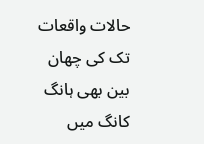حالات واقعات تک کی چھان بین بھی ہانگ کانگ میں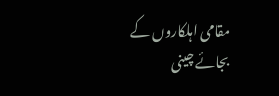مقامی اہلکاروں کے بجائے چینی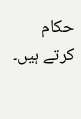حکام کرتے ہیں۔